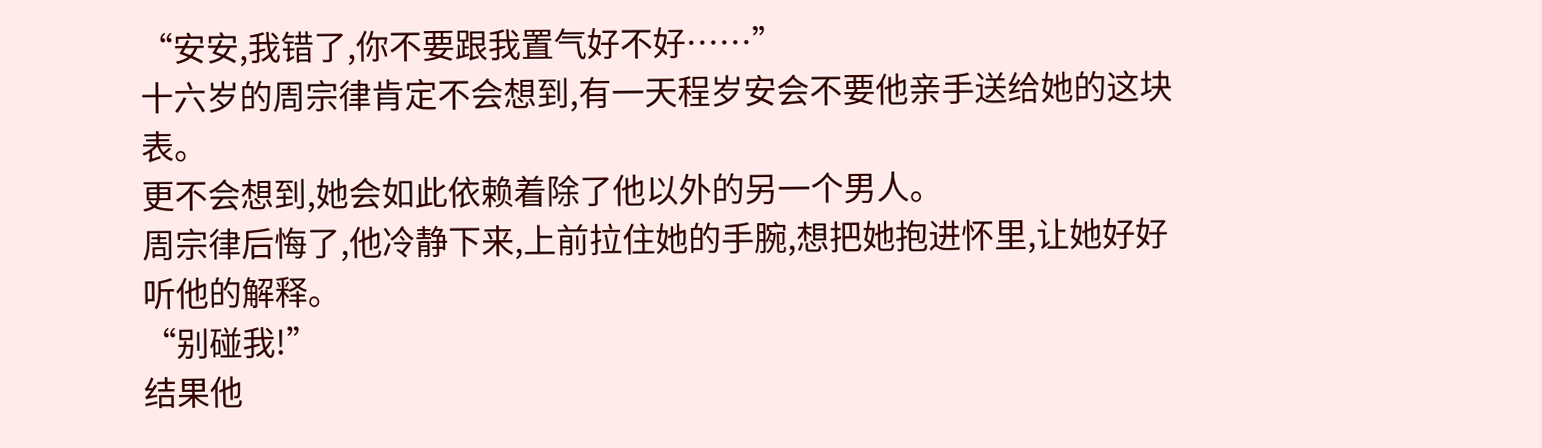“安安,我错了,你不要跟我置气好不好……”
十六岁的周宗律肯定不会想到,有一天程岁安会不要他亲手送给她的这块表。
更不会想到,她会如此依赖着除了他以外的另一个男人。
周宗律后悔了,他冷静下来,上前拉住她的手腕,想把她抱进怀里,让她好好听他的解释。
“别碰我!”
结果他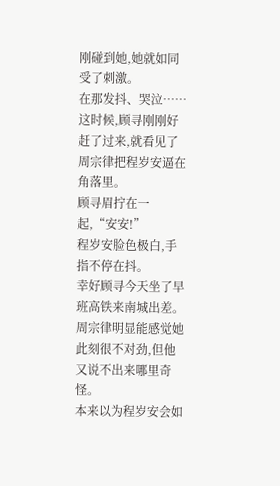刚碰到她,她就如同受了刺激。
在那发抖、哭泣……
这时候,顾寻刚刚好赶了过来,就看见了周宗律把程岁安逼在角落里。
顾寻眉拧在一起,“安安!”
程岁安脸色极白,手指不停在抖。
幸好顾寻今天坐了早班高铁来南城出差。
周宗律明显能感觉她此刻很不对劲,但他又说不出来哪里奇怪。
本来以为程岁安会如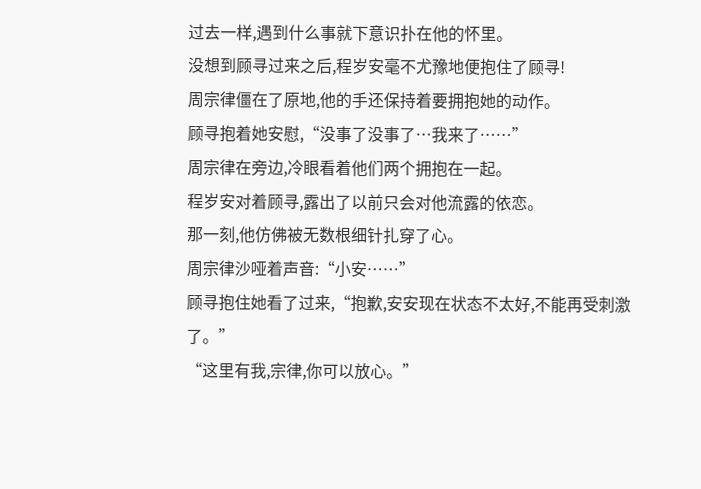过去一样,遇到什么事就下意识扑在他的怀里。
没想到顾寻过来之后,程岁安毫不尤豫地便抱住了顾寻!
周宗律僵在了原地,他的手还保持着要拥抱她的动作。
顾寻抱着她安慰,“没事了没事了…我来了……”
周宗律在旁边,冷眼看着他们两个拥抱在一起。
程岁安对着顾寻,露出了以前只会对他流露的依恋。
那一刻,他仿佛被无数根细针扎穿了心。
周宗律沙哑着声音:“小安……”
顾寻抱住她看了过来,“抱歉,安安现在状态不太好,不能再受刺激了。”
“这里有我,宗律,你可以放心。”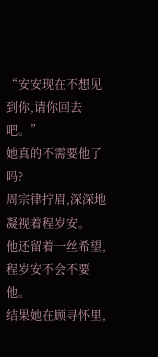“安安现在不想见到你,请你回去吧。”
她真的不需要他了吗?
周宗律拧眉,深深地凝视着程岁安。
他还留着一丝希望,程岁安不会不要他。
结果她在顾寻怀里,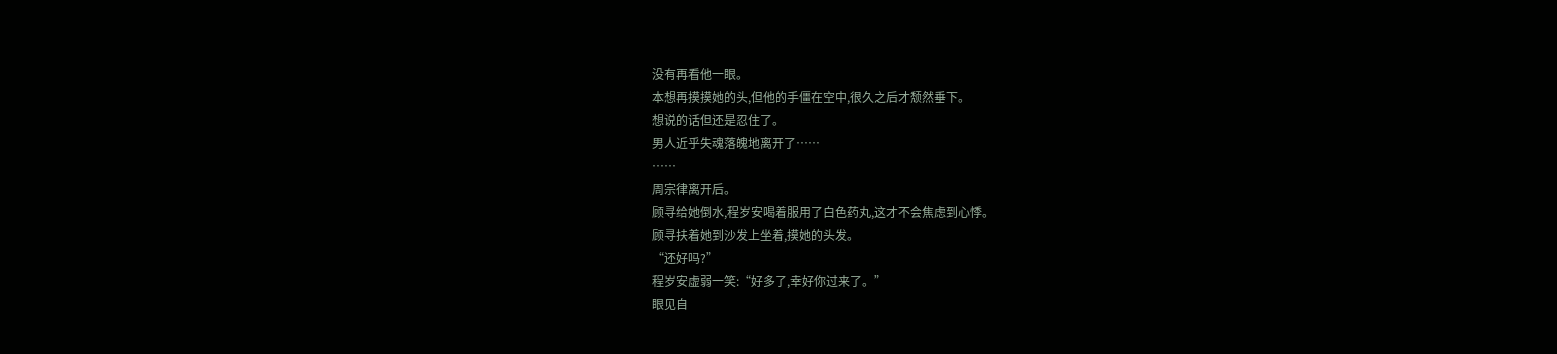没有再看他一眼。
本想再摸摸她的头,但他的手僵在空中,很久之后才颓然垂下。
想说的话但还是忍住了。
男人近乎失魂落魄地离开了……
……
周宗律离开后。
顾寻给她倒水,程岁安喝着服用了白色药丸,这才不会焦虑到心悸。
顾寻扶着她到沙发上坐着,摸她的头发。
“还好吗?”
程岁安虚弱一笑:“好多了,幸好你过来了。”
眼见自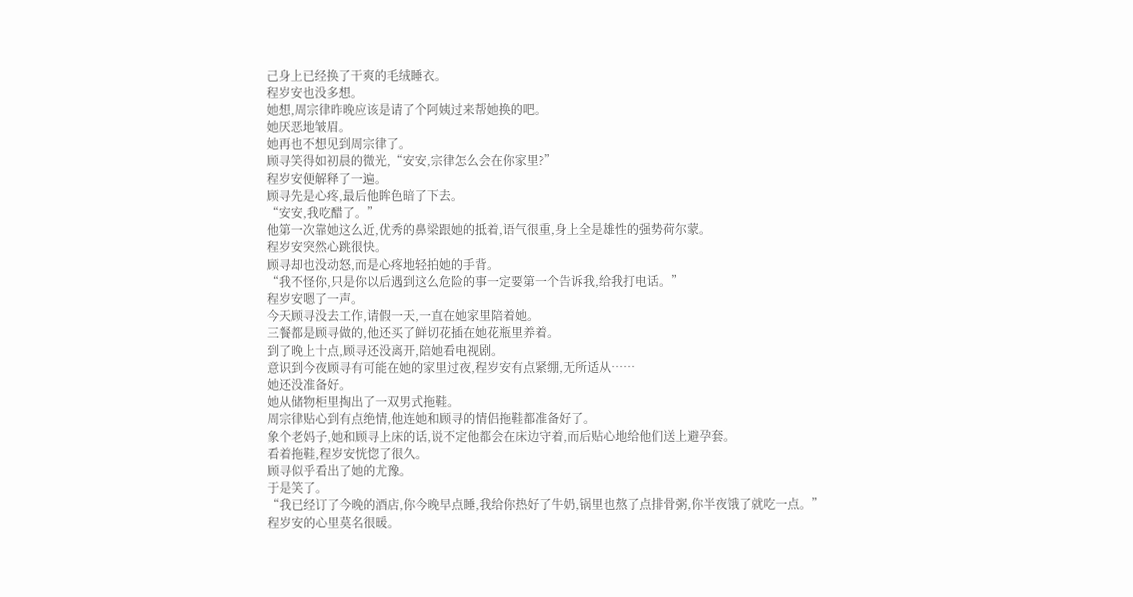己身上已经换了干爽的毛绒睡衣。
程岁安也没多想。
她想,周宗律昨晚应该是请了个阿姨过来帮她换的吧。
她厌恶地皱眉。
她再也不想见到周宗律了。
顾寻笑得如初晨的微光,“安安,宗律怎么会在你家里?”
程岁安便解释了一遍。
顾寻先是心疼,最后他眸色暗了下去。
“安安,我吃醋了。”
他第一次靠她这么近,优秀的鼻梁跟她的抵着,语气很重,身上全是雄性的强势荷尔蒙。
程岁安突然心跳很快。
顾寻却也没动怒,而是心疼地轻拍她的手背。
“我不怪你,只是你以后遇到这么危险的事一定要第一个告诉我,给我打电话。”
程岁安嗯了一声。
今天顾寻没去工作,请假一天,一直在她家里陪着她。
三餐都是顾寻做的,他还买了鲜切花插在她花瓶里养着。
到了晚上十点,顾寻还没离开,陪她看电视剧。
意识到今夜顾寻有可能在她的家里过夜,程岁安有点紧绷,无所适从……
她还没准备好。
她从储物柜里掏出了一双男式拖鞋。
周宗律贴心到有点绝情,他连她和顾寻的情侣拖鞋都准备好了。
象个老妈子,她和顾寻上床的话,说不定他都会在床边守着,而后贴心地给他们送上避孕套。
看着拖鞋,程岁安恍惚了很久。
顾寻似乎看出了她的尤豫。
于是笑了。
“我已经订了今晚的酒店,你今晚早点睡,我给你热好了牛奶,锅里也熬了点排骨粥,你半夜饿了就吃一点。”
程岁安的心里莫名很暖。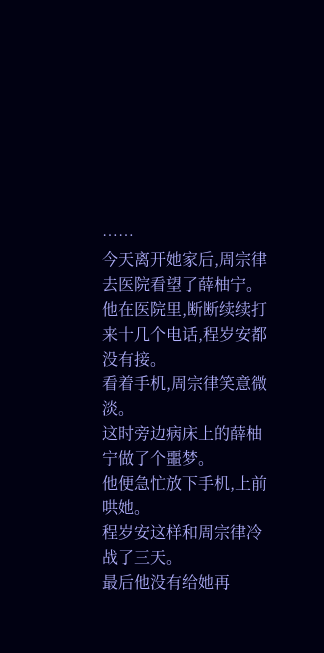……
今天离开她家后,周宗律去医院看望了薛柚宁。
他在医院里,断断续续打来十几个电话,程岁安都没有接。
看着手机,周宗律笑意微淡。
这时旁边病床上的薛柚宁做了个噩梦。
他便急忙放下手机,上前哄她。
程岁安这样和周宗律冷战了三天。
最后他没有给她再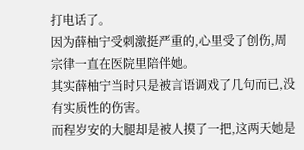打电话了。
因为薛柚宁受刺激挺严重的,心里受了创伤,周宗律一直在医院里陪伴她。
其实薛柚宁当时只是被言语调戏了几句而已,没有实质性的伤害。
而程岁安的大腿却是被人摸了一把,这两天她是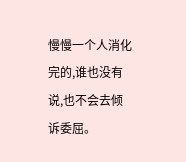慢慢一个人消化完的,谁也没有说,也不会去倾诉委屈。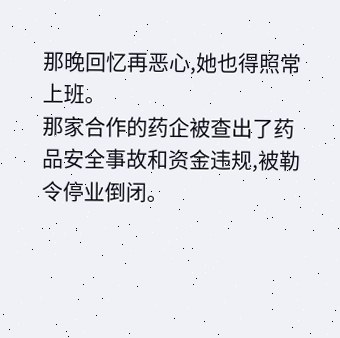那晚回忆再恶心,她也得照常上班。
那家合作的药企被查出了药品安全事故和资金违规,被勒令停业倒闭。